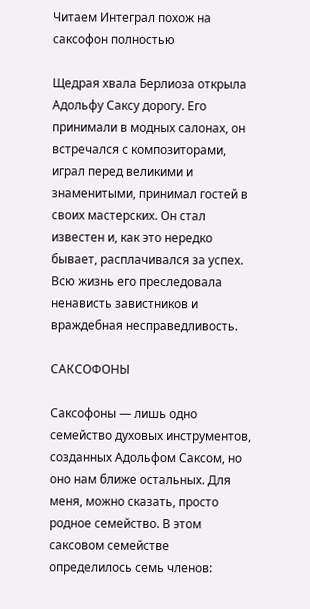Читаем Интеграл похож на саксофон полностью

Щедрая хвала Берлиоза открыла Адольфу Саксу дорогу. Его принимали в модных салонах, он встречался с композиторами, играл перед великими и знаменитыми, принимал гостей в своих мастерских. Он стал известен и, как это нередко бывает, расплачивался за успех. Всю жизнь его преследовала ненависть завистников и враждебная несправедливость.

САКСОФОНЫ

Саксофоны — лишь одно семейство духовых инструментов, созданных Адольфом Саксом, но оно нам ближе остальных. Для меня, можно сказать, просто родное семейство. В этом саксовом семействе определилось семь членов: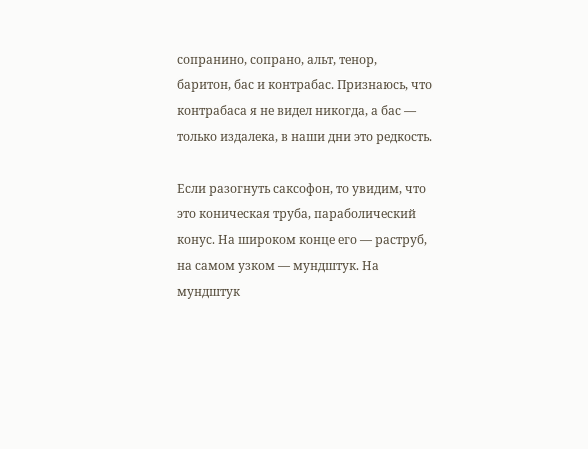сопранино, сопрано, альт, тенор, баритон, бас и контрабас. Признаюсь, что контрабаса я не видел никогда, а бас — только издалека, в наши дни это редкость.

Если разогнуть саксофон, то увидим, что это коническая труба, параболический конус. На широком конце его — раструб, на самом узком — мундштук. На мундштук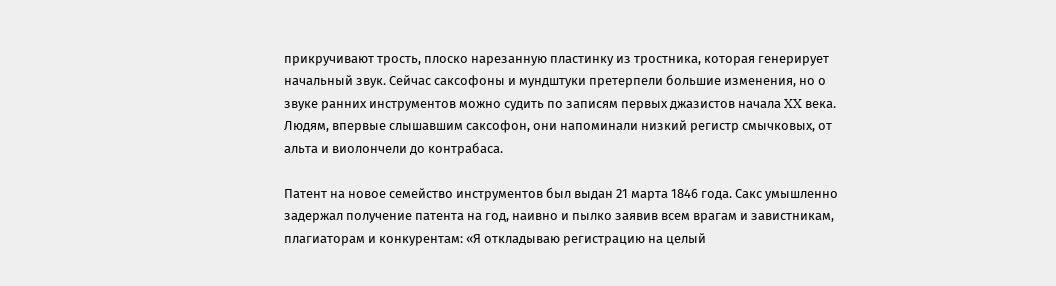прикручивают трость, плоско нарезанную пластинку из тростника, которая генерирует начальный звук. Сейчас саксофоны и мундштуки претерпели большие изменения, но о звуке ранних инструментов можно судить по записям первых джазистов начала XX века. Людям, впервые слышавшим саксофон, они напоминали низкий регистр смычковых, от альта и виолончели до контрабаса.

Патент на новое семейство инструментов был выдан 21 марта 1846 года. Сакс умышленно задержал получение патента на год, наивно и пылко заявив всем врагам и завистникам, плагиаторам и конкурентам: «Я откладываю регистрацию на целый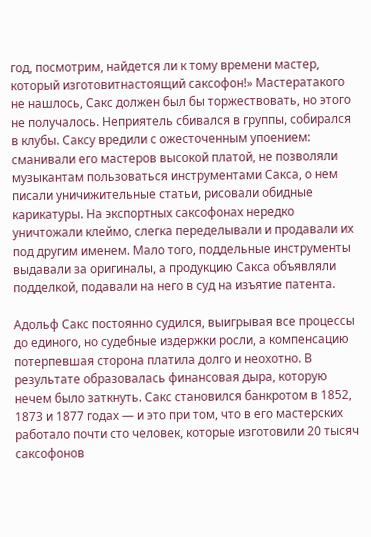год, посмотрим, найдется ли к тому времени мастер, который изготовитнастоящий саксофон!» Мастератакого не нашлось, Сакс должен был бы торжествовать, но этого не получалось. Неприятель сбивался в группы, собирался в клубы. Саксу вредили с ожесточенным упоением: сманивали его мастеров высокой платой, не позволяли музыкантам пользоваться инструментами Сакса, о нем писали уничижительные статьи, рисовали обидные карикатуры. На экспортных саксофонах нередко уничтожали клеймо, слегка переделывали и продавали их под другим именем. Мало того, поддельные инструменты выдавали за оригиналы, а продукцию Сакса объявляли подделкой, подавали на него в суд на изъятие патента.

Адольф Сакс постоянно судился, выигрывая все процессы до единого, но судебные издержки росли, а компенсацию потерпевшая сторона платила долго и неохотно. В результате образовалась финансовая дыра, которую нечем было заткнуть. Сакс становился банкротом в 1852, 1873 и 1877 годах — и это при том, что в его мастерских работало почти сто человек, которые изготовили 20 тысяч саксофонов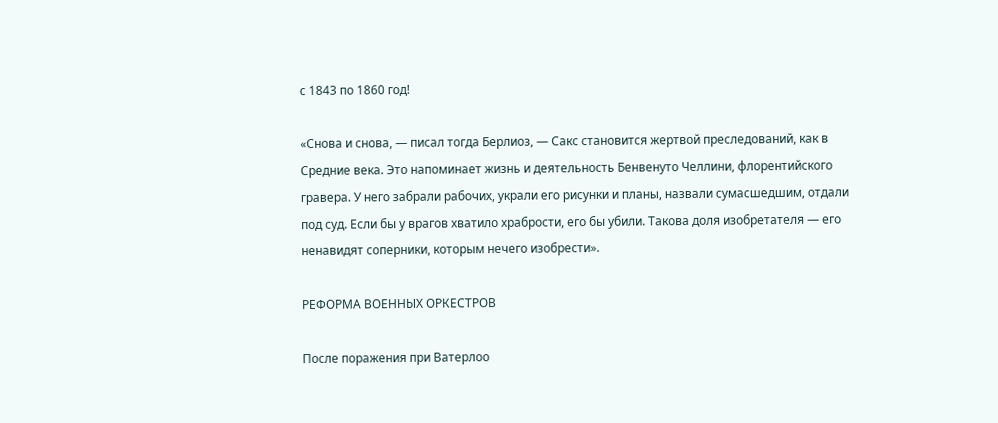с 1843 по 1860 год!

«Снова и снова, — писал тогда Берлиоз, — Сакс становится жертвой преследований, как в Средние века. Это напоминает жизнь и деятельность Бенвенуто Челлини, флорентийского гравера. У него забрали рабочих, украли его рисунки и планы, назвали сумасшедшим, отдали под суд. Если бы у врагов хватило храбрости, его бы убили. Такова доля изобретателя — его ненавидят соперники, которым нечего изобрести».

РЕФОРМА ВОЕННЫХ ОРКЕСТРОВ

После поражения при Ватерлоо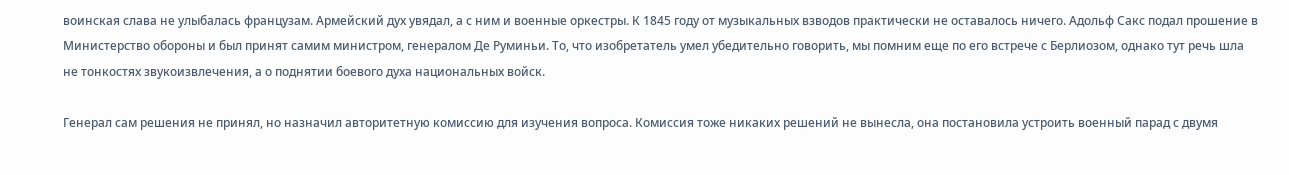воинская слава не улыбалась французам. Армейский дух увядал, а с ним и военные оркестры. К 1845 году от музыкальных взводов практически не оставалось ничего. Адольф Сакс подал прошение в Министерство обороны и был принят самим министром, генералом Де Руминьи. То, что изобретатель умел убедительно говорить, мы помним еще по его встрече с Берлиозом, однако тут речь шла не тонкостях звукоизвлечения, а о поднятии боевого духа национальных войск.

Генерал сам решения не принял, но назначил авторитетную комиссию для изучения вопроса. Комиссия тоже никаких решений не вынесла, она постановила устроить военный парад с двумя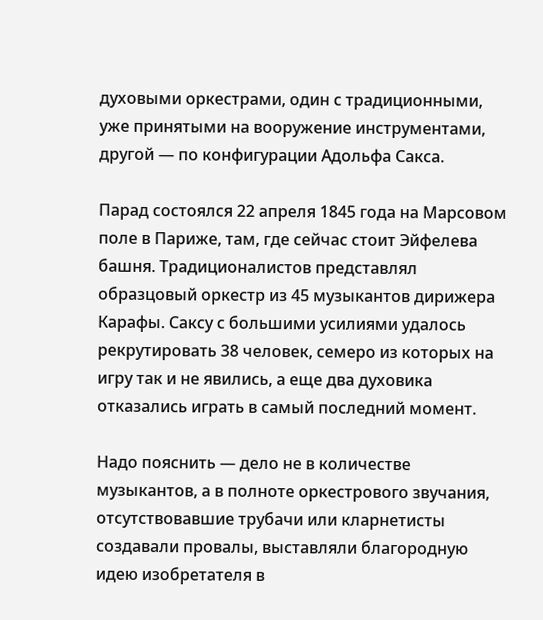духовыми оркестрами, один с традиционными, уже принятыми на вооружение инструментами, другой — по конфигурации Адольфа Сакса.

Парад состоялся 22 апреля 1845 года на Марсовом поле в Париже, там, где сейчас стоит Эйфелева башня. Традиционалистов представлял образцовый оркестр из 45 музыкантов дирижера Карафы. Саксу с большими усилиями удалось рекрутировать 38 человек, семеро из которых на игру так и не явились, а еще два духовика отказались играть в самый последний момент.

Надо пояснить — дело не в количестве музыкантов, а в полноте оркестрового звучания, отсутствовавшие трубачи или кларнетисты создавали провалы, выставляли благородную идею изобретателя в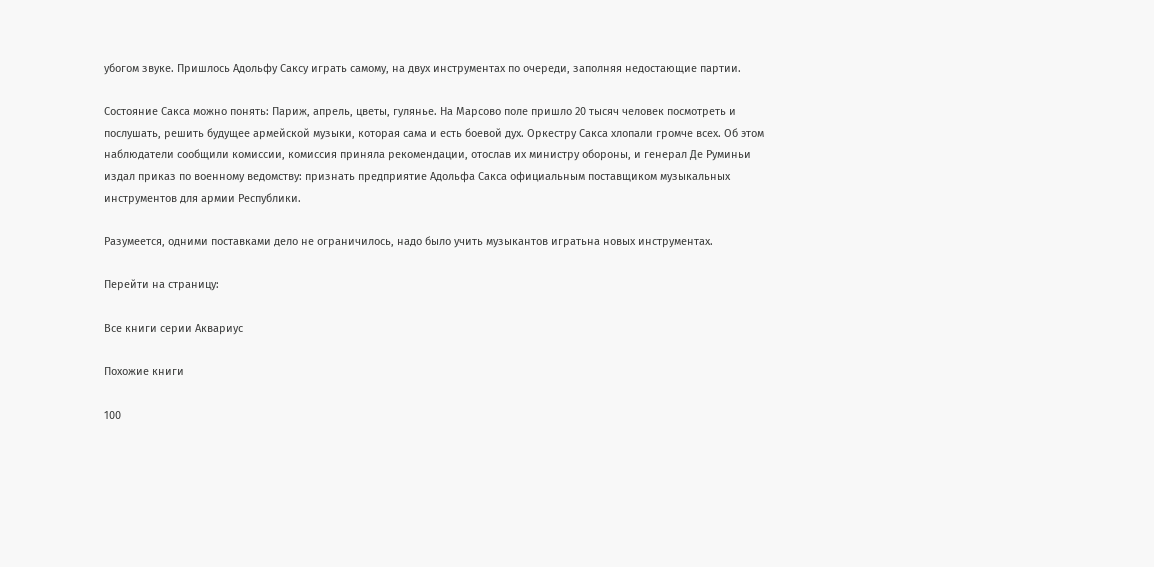убогом звуке. Пришлось Адольфу Саксу играть самому, на двух инструментах по очереди, заполняя недостающие партии.

Состояние Сакса можно понять: Париж, апрель, цветы, гулянье. На Марсово поле пришло 20 тысяч человек посмотреть и послушать, решить будущее армейской музыки, которая сама и есть боевой дух. Оркестру Сакса хлопали громче всех. Об этом наблюдатели сообщили комиссии, комиссия приняла рекомендации, отослав их министру обороны, и генерал Де Руминьи издал приказ по военному ведомству: признать предприятие Адольфа Сакса официальным поставщиком музыкальных инструментов для армии Республики.

Разумеется, одними поставками дело не ограничилось, надо было учить музыкантов игратьна новых инструментах.

Перейти на страницу:

Все книги серии Аквариус

Похожие книги

100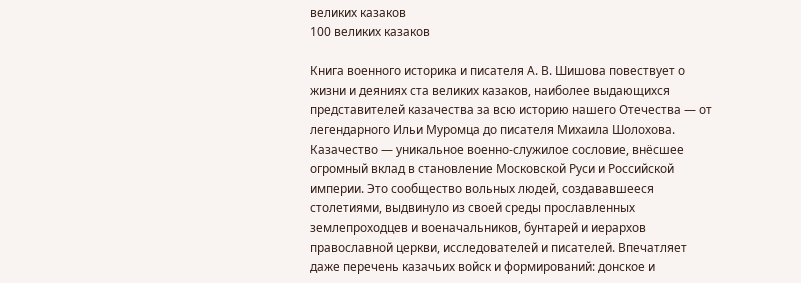великих казаков
100 великих казаков

Книга военного историка и писателя А. В. Шишова повествует о жизни и деяниях ста великих казаков, наиболее выдающихся представителей казачества за всю историю нашего Отечества — от легендарного Ильи Муромца до писателя Михаила Шолохова. Казачество — уникальное военно-служилое сословие, внёсшее огромный вклад в становление Московской Руси и Российской империи. Это сообщество вольных людей, создававшееся столетиями, выдвинуло из своей среды прославленных землепроходцев и военачальников, бунтарей и иерархов православной церкви, исследователей и писателей. Впечатляет даже перечень казачьих войск и формирований: донское и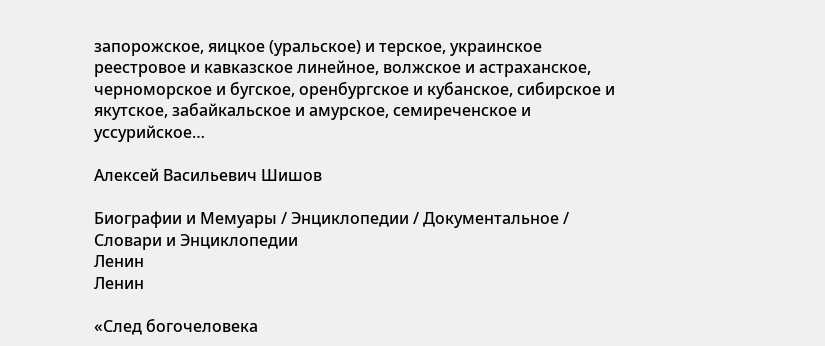запорожское, яицкое (уральское) и терское, украинское реестровое и кавказское линейное, волжское и астраханское, черноморское и бугское, оренбургское и кубанское, сибирское и якутское, забайкальское и амурское, семиреченское и уссурийское…

Алексей Васильевич Шишов

Биографии и Мемуары / Энциклопедии / Документальное / Словари и Энциклопедии
Ленин
Ленин

«След богочеловека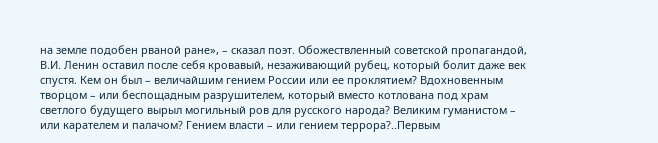на земле подобен рваной ране», – сказал поэт. Обожествленный советской пропагандой, В.И. Ленин оставил после себя кровавый, незаживающий рубец, который болит даже век спустя. Кем он был – величайшим гением России или ее проклятием? Вдохновенным творцом – или беспощадным разрушителем, который вместо котлована под храм светлого будущего вырыл могильный ров для русского народа? Великим гуманистом – или карателем и палачом? Гением власти – или гением террора?..Первым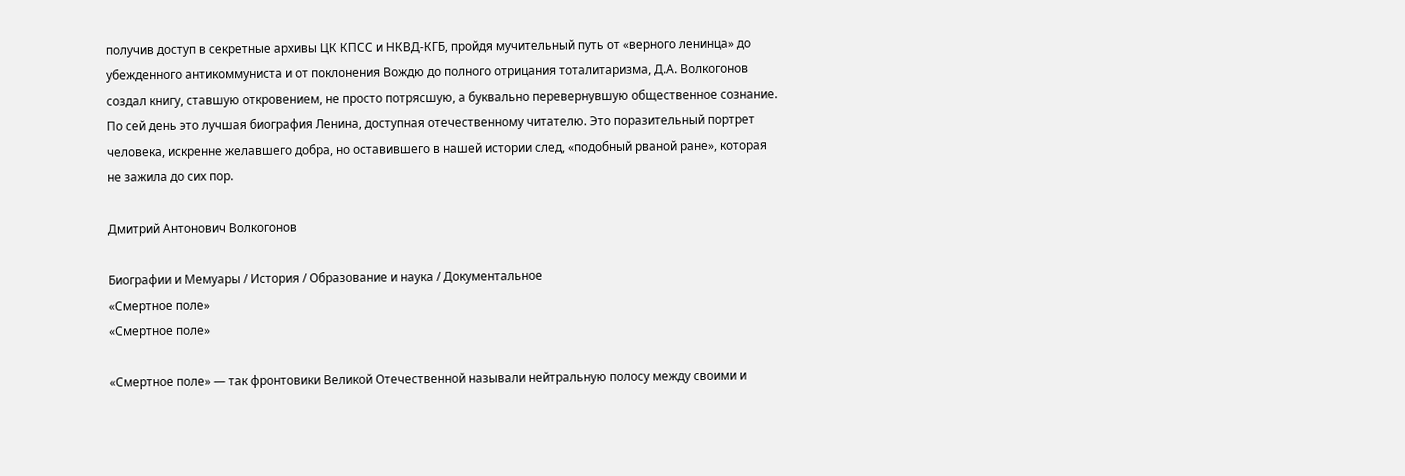получив доступ в секретные архивы ЦК КПСС и НКВД-КГБ, пройдя мучительный путь от «верного ленинца» до убежденного антикоммуниста и от поклонения Вождю до полного отрицания тоталитаризма, Д.А. Волкогонов создал книгу, ставшую откровением, не просто потрясшую, а буквально перевернувшую общественное сознание. По сей день это лучшая биография Ленина, доступная отечественному читателю. Это поразительный портрет человека, искренне желавшего добра, но оставившего в нашей истории след, «подобный рваной ране», которая не зажила до сих пор.

Дмитрий Антонович Волкогонов

Биографии и Мемуары / История / Образование и наука / Документальное
«Смертное поле»
«Смертное поле»

«Смертное поле» — так фронтовики Великой Отечественной называли нейтральную полосу между своими и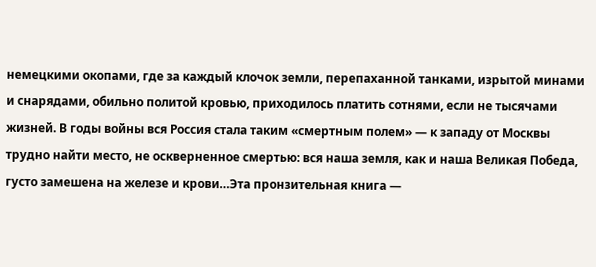немецкими окопами, где за каждый клочок земли, перепаханной танками, изрытой минами и снарядами, обильно политой кровью, приходилось платить сотнями, если не тысячами жизней. В годы войны вся Россия стала таким «смертным полем» — к западу от Москвы трудно найти место, не оскверненное смертью: вся наша земля, как и наша Великая Победа, густо замешена на железе и крови…Эта пронзительная книга —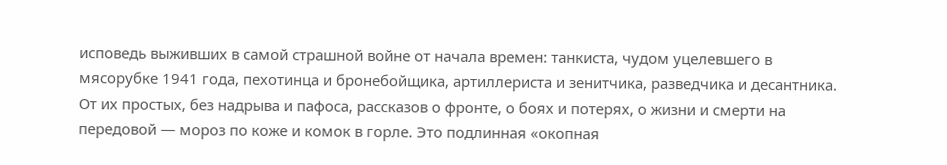исповедь выживших в самой страшной войне от начала времен: танкиста, чудом уцелевшего в мясорубке 1941 года, пехотинца и бронебойщика, артиллериста и зенитчика, разведчика и десантника. От их простых, без надрыва и пафоса, рассказов о фронте, о боях и потерях, о жизни и смерти на передовой — мороз по коже и комок в горле. Это подлинная «окопная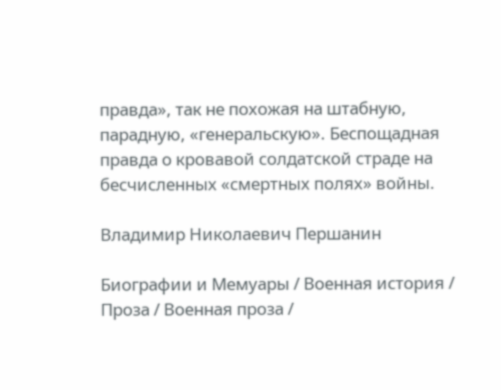правда», так не похожая на штабную, парадную, «генеральскую». Беспощадная правда о кровавой солдатской страде на бесчисленных «смертных полях» войны.

Владимир Николаевич Першанин

Биографии и Мемуары / Военная история / Проза / Военная проза /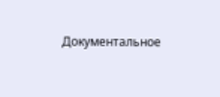Документальное